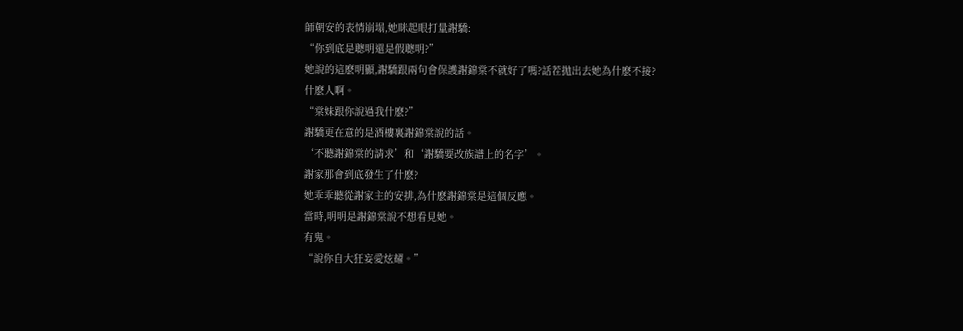師朝安的表情崩塌,她眯起眼打量謝驕:
“你到底是聰明還是假聰明?”
她說的這麽明顯,謝驕跟兩句會保護謝錦棠不就好了嗎?話茬抛出去她為什麽不接?
什麽人啊。
“棠妹跟你說過我什麽?”
謝驕更在意的是酒樓裏謝錦棠說的話。
‘不聽謝錦棠的請求’和‘謝驕要改族譜上的名字’。
謝家那會到底發生了什麽?
她乖乖聽從謝家主的安排,為什麽謝錦棠是這個反應。
當時,明明是謝錦棠說不想看見她。
有鬼。
“說你自大狂妄愛炫耀。”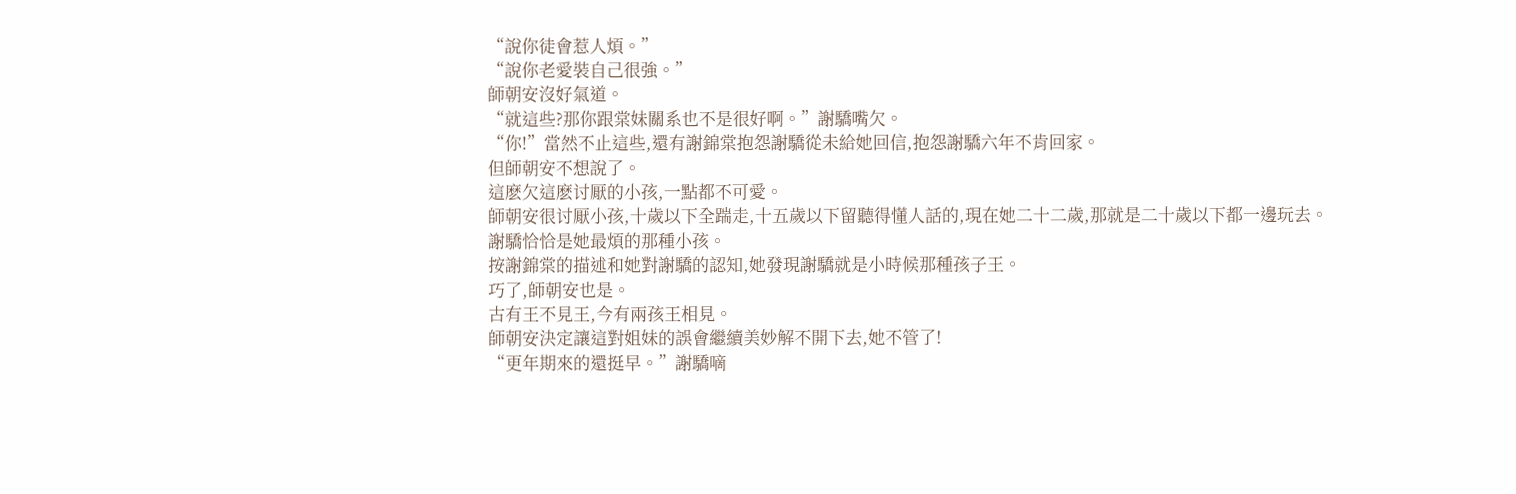“說你徒會惹人煩。”
“說你老愛裝自己很強。”
師朝安沒好氣道。
“就這些?那你跟棠妹關系也不是很好啊。”謝驕嘴欠。
“你!”當然不止這些,還有謝錦棠抱怨謝驕從未給她回信,抱怨謝驕六年不肯回家。
但師朝安不想說了。
這麽欠這麽讨厭的小孩,一點都不可愛。
師朝安很讨厭小孩,十歲以下全踹走,十五歲以下留聽得懂人話的,現在她二十二歲,那就是二十歲以下都一邊玩去。
謝驕恰恰是她最煩的那種小孩。
按謝錦棠的描述和她對謝驕的認知,她發現謝驕就是小時候那種孩子王。
巧了,師朝安也是。
古有王不見王,今有兩孩王相見。
師朝安決定讓這對姐妹的誤會繼續美妙解不開下去,她不管了!
“更年期來的還挺早。”謝驕嘀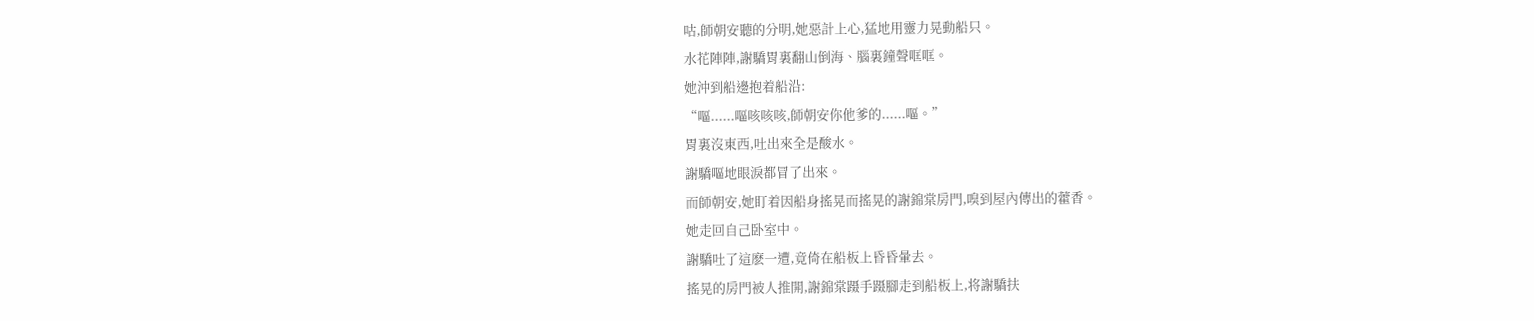咕,師朝安聽的分明,她惡計上心,猛地用靈力晃動船只。
水花陣陣,謝驕胃裏翻山倒海、腦裏鐘聲哐哐。
她沖到船邊抱着船沿:
“嘔......嘔咳咳咳,師朝安你他爹的......嘔。”
胃裏沒東西,吐出來全是酸水。
謝驕嘔地眼淚都冒了出來。
而師朝安,她盯着因船身搖晃而搖晃的謝錦棠房門,嗅到屋內傳出的藿香。
她走回自己卧室中。
謝驕吐了這麽一遭,竟倚在船板上昏昏暈去。
搖晃的房門被人推開,謝錦棠蹑手蹑腳走到船板上,将謝驕扶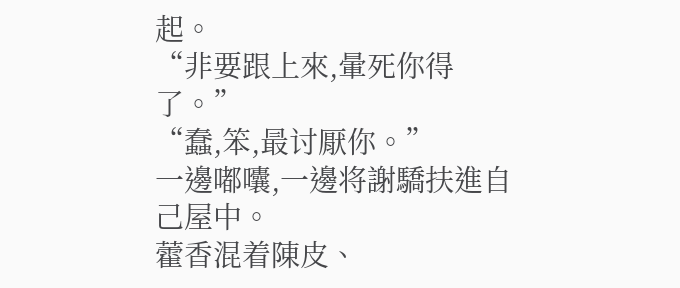起。
“非要跟上來,暈死你得了。”
“蠢,笨,最讨厭你。”
一邊嘟囔,一邊将謝驕扶進自己屋中。
藿香混着陳皮、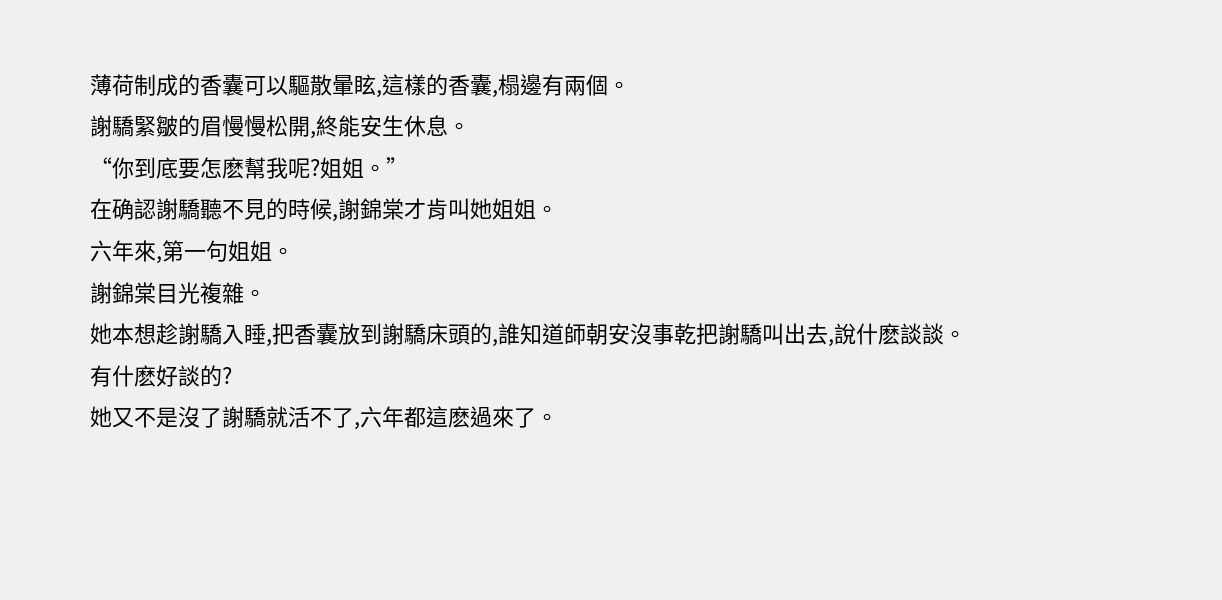薄荷制成的香囊可以驅散暈眩,這樣的香囊,榻邊有兩個。
謝驕緊皺的眉慢慢松開,終能安生休息。
“你到底要怎麽幫我呢?姐姐。”
在确認謝驕聽不見的時候,謝錦棠才肯叫她姐姐。
六年來,第一句姐姐。
謝錦棠目光複雜。
她本想趁謝驕入睡,把香囊放到謝驕床頭的,誰知道師朝安沒事乾把謝驕叫出去,說什麽談談。
有什麽好談的?
她又不是沒了謝驕就活不了,六年都這麽過來了。